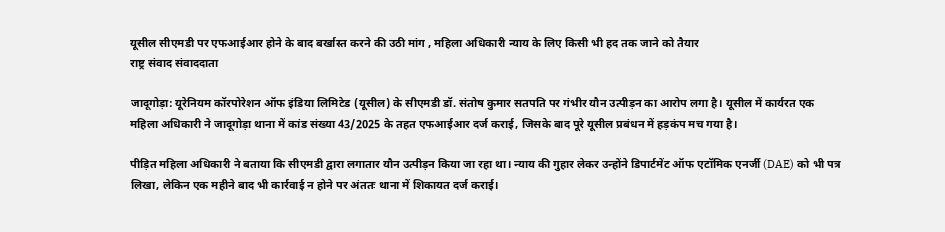यूसील सीएमडी पर एफआईआर होने के बाद बर्खास्त करने की उठी मांग , महिला अधिकारी न्याय के लिए किसी भी हद तक जाने को तैयार
राष्ट्र संवाद संवाददाता

जादूगोड़ा: यूरेनियम कॉरपोरेशन ऑफ इंडिया लिमिटेड (यूसील) के सीएमडी डॉ. संतोष कुमार सतपति पर गंभीर यौन उत्पीड़न का आरोप लगा है। यूसील में कार्यरत एक महिला अधिकारी ने जादूगोड़ा थाना में कांड संख्या 43/2025 के तहत एफआईआर दर्ज कराई, जिसके बाद पूरे यूसील प्रबंधन में हड़कंप मच गया है।

पीड़ित महिला अधिकारी ने बताया कि सीएमडी द्वारा लगातार यौन उत्पीड़न किया जा रहा था। न्याय की गुहार लेकर उन्होंने डिपार्टमेंट ऑफ एटॉमिक एनर्जी (DAE) को भी पत्र लिखा, लेकिन एक महीने बाद भी कार्रवाई न होने पर अंततः थाना में शिकायत दर्ज कराई।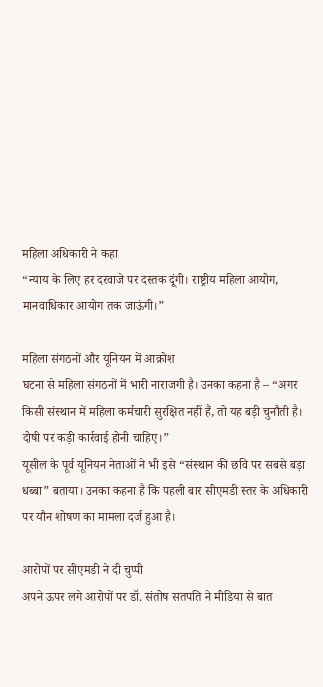महिला अधिकारी ने कहा
“न्याय के लिए हर दरवाजे पर दस्तक दूंगी। राष्ट्रीय महिला आयोग, मानवाधिकार आयोग तक जाऊंगी।”

महिला संगठनों और यूनियन में आक्रोश
घटना से महिला संगठनों में भारी नाराजगी है। उनका कहना है – “अगर किसी संस्थान में महिला कर्मचारी सुरक्षित नहीं हैं, तो यह बड़ी चुनौती है। दोषी पर कड़ी कार्रवाई होनी चाहिए।”
यूसील के पूर्व यूनियन नेताओं ने भी इसे “संस्थान की छवि पर सबसे बड़ा धब्बा” बताया। उनका कहना है कि पहली बार सीएमडी स्तर के अधिकारी पर यौन शोषण का मामला दर्ज हुआ है।

आरोपों पर सीएमडी ने दी चुप्पी
अपने ऊपर लगे आरोपों पर डॉ. संतोष सतपति ने मीडिया से बात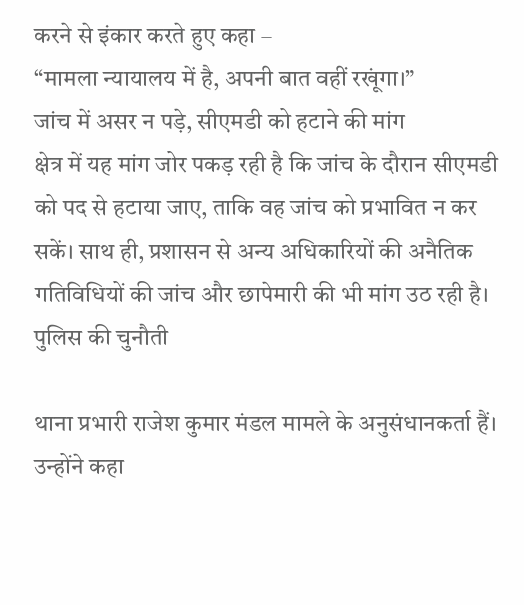करने से इंकार करते हुए कहा –
“मामला न्यायालय में है, अपनी बात वहीं रखूंगा।”
जांच में असर न पड़े, सीएमडी को हटाने की मांग
क्षेत्र में यह मांग जोर पकड़ रही है कि जांच के दौरान सीएमडी को पद से हटाया जाए, ताकि वह जांच को प्रभावित न कर सकें। साथ ही, प्रशासन से अन्य अधिकारियों की अनैतिक गतिविधियों की जांच और छापेमारी की भी मांग उठ रही है।
पुलिस की चुनौती

थाना प्रभारी राजेश कुमार मंडल मामले के अनुसंधानकर्ता हैं। उन्होंने कहा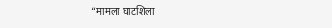“मामला घाटशिला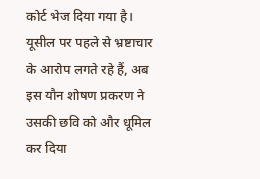कोर्ट भेज दिया गया है।
यूसील पर पहले से भ्रष्टाचार के आरोप लगते रहे हैं, अब इस यौन शोषण प्रकरण ने उसकी छवि को और धूमिल कर दिया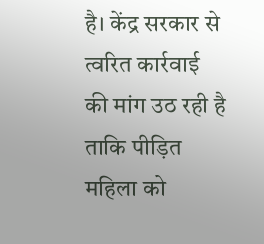है। केंद्र सरकार से त्वरित कार्रवाई की मांग उठ रही है ताकि पीड़ित महिला को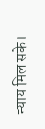न्याय मिल सके।